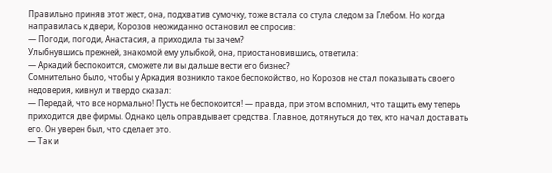Правильно приняв этот жест, она, подхватив сумочку, тоже встала со стула следом за Глебом. Но когда направилась к двери, Корозов неожиданно остановил ее спросив:
— Погоди, погоди, Анастасия, а приходила ты зачем?
Улыбнувшись прежней, знакомой ему улыбкой, она, приостановившись, ответила:
— Аркадий беспокоится, сможете ли вы дальше вести его бизнес?
Сомнительно было, чтобы у Аркадия возникло такое беспокойство, но Корозов не стал показывать своего недоверия, кивнул и твердо сказал:
— Передай, что все нормально! Пусть не беспокоится! — правда, при этом вспомнил, что тащить ему теперь приходится две фирмы. Однако цель оправдывает средства. Главное, дотянуться до тех, кто начал доставать его. Он уверен был, что сделает это.
— Так и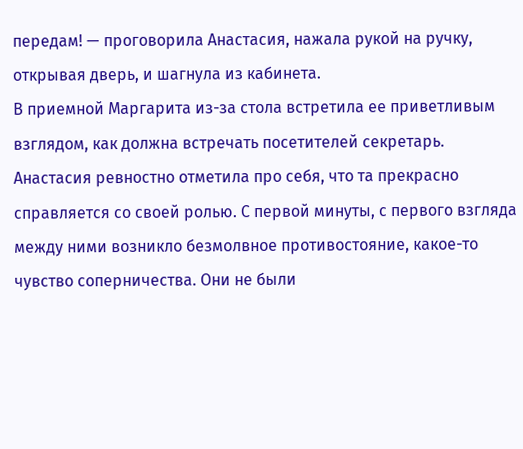передам! — проговорила Анастасия, нажала рукой на ручку, открывая дверь, и шагнула из кабинета.
В приемной Маргарита из-за стола встретила ее приветливым взглядом, как должна встречать посетителей секретарь. Анастасия ревностно отметила про себя, что та прекрасно справляется со своей ролью. С первой минуты, с первого взгляда между ними возникло безмолвное противостояние, какое-то чувство соперничества. Они не были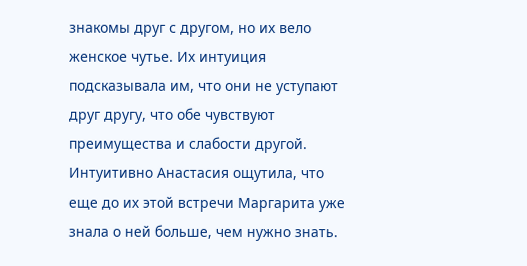знакомы друг с другом, но их вело женское чутье. Их интуиция подсказывала им, что они не уступают друг другу, что обе чувствуют преимущества и слабости другой. Интуитивно Анастасия ощутила, что еще до их этой встречи Маргарита уже знала о ней больше, чем нужно знать.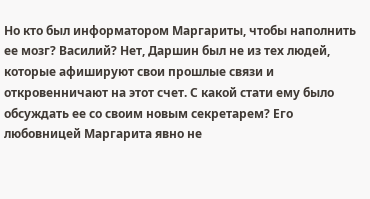Но кто был информатором Маргариты, чтобы наполнить ее мозг? Василий? Нет, Даршин был не из тех людей, которые афишируют свои прошлые связи и откровенничают на этот счет. С какой стати ему было обсуждать ее со своим новым секретарем? Его любовницей Маргарита явно не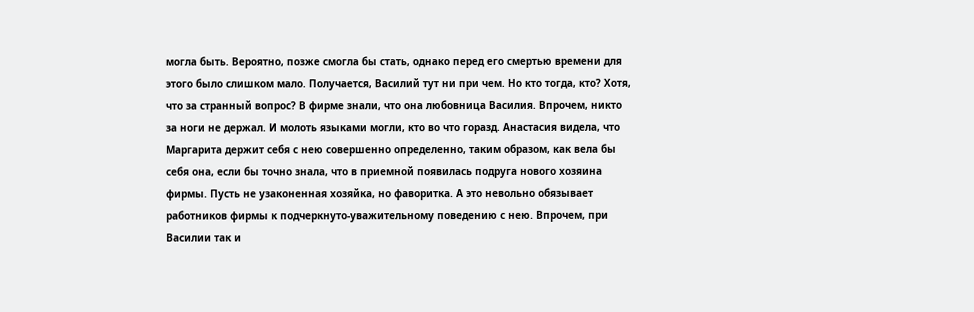могла быть. Вероятно, позже смогла бы стать, однако перед его смертью времени для этого было слишком мало. Получается, Василий тут ни при чем. Но кто тогда, кто? Хотя, что за странный вопрос? В фирме знали, что она любовница Василия. Впрочем, никто за ноги не держал. И молоть языками могли, кто во что горазд. Анастасия видела, что Маргарита держит себя с нею совершенно определенно, таким образом, как вела бы себя она, если бы точно знала, что в приемной появилась подруга нового хозяина фирмы. Пусть не узаконенная хозяйка, но фаворитка. А это невольно обязывает работников фирмы к подчеркнуто-уважительному поведению с нею. Впрочем, при Василии так и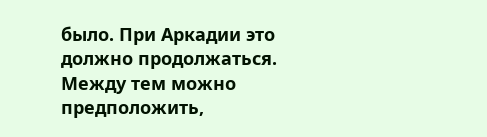было. При Аркадии это должно продолжаться. Между тем можно предположить,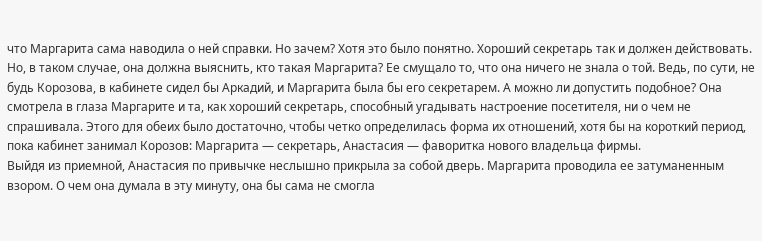что Маргарита сама наводила о ней справки. Но зачем? Хотя это было понятно. Хороший секретарь так и должен действовать. Но, в таком случае, она должна выяснить, кто такая Маргарита? Ее смущало то, что она ничего не знала о той. Ведь, по сути, не будь Корозова, в кабинете сидел бы Аркадий, и Маргарита была бы его секретарем. А можно ли допустить подобное? Она смотрела в глаза Маргарите и та, как хороший секретарь, способный угадывать настроение посетителя, ни о чем не спрашивала. Этого для обеих было достаточно, чтобы четко определилась форма их отношений, хотя бы на короткий период, пока кабинет занимал Корозов: Маргарита — секретарь, Анастасия — фаворитка нового владельца фирмы.
Выйдя из приемной, Анастасия по привычке неслышно прикрыла за собой дверь. Маргарита проводила ее затуманенным взором. О чем она думала в эту минуту, она бы сама не смогла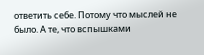ответить себе. Потому что мыслей не было. А те, что вспышками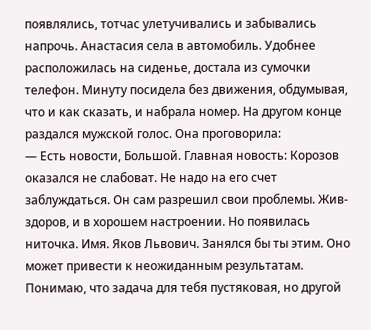появлялись, тотчас улетучивались и забывались напрочь. Анастасия села в автомобиль. Удобнее расположилась на сиденье, достала из сумочки телефон. Минуту посидела без движения, обдумывая, что и как сказать, и набрала номер. На другом конце раздался мужской голос. Она проговорила:
— Есть новости, Большой. Главная новость: Корозов оказался не слабоват. Не надо на его счет заблуждаться. Он сам разрешил свои проблемы. Жив-здоров, и в хорошем настроении. Но появилась ниточка. Имя. Яков Львович. Занялся бы ты этим. Оно может привести к неожиданным результатам. Понимаю, что задача для тебя пустяковая, но другой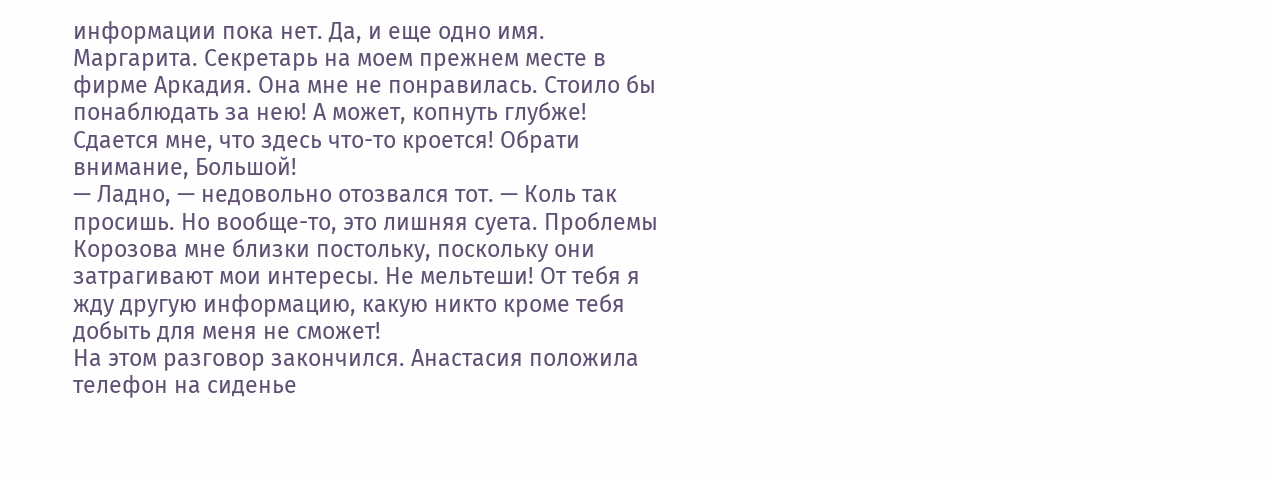информации пока нет. Да, и еще одно имя. Маргарита. Секретарь на моем прежнем месте в фирме Аркадия. Она мне не понравилась. Стоило бы понаблюдать за нею! А может, копнуть глубже! Сдается мне, что здесь что-то кроется! Обрати внимание, Большой!
— Ладно, — недовольно отозвался тот. — Коль так просишь. Но вообще-то, это лишняя суета. Проблемы Корозова мне близки постольку, поскольку они затрагивают мои интересы. Не мельтеши! От тебя я жду другую информацию, какую никто кроме тебя добыть для меня не сможет!
На этом разговор закончился. Анастасия положила телефон на сиденье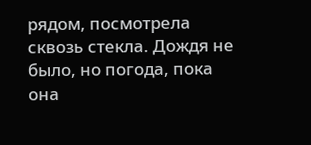рядом, посмотрела сквозь стекла. Дождя не было, но погода, пока она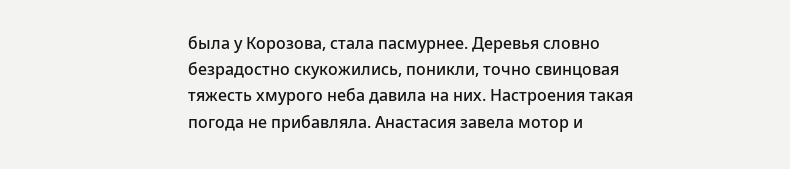была у Корозова, стала пасмурнее. Деревья словно безрадостно скукожились, поникли, точно свинцовая тяжесть хмурого неба давила на них. Настроения такая погода не прибавляла. Анастасия завела мотор и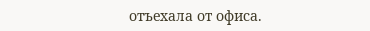отъехала от офиса.